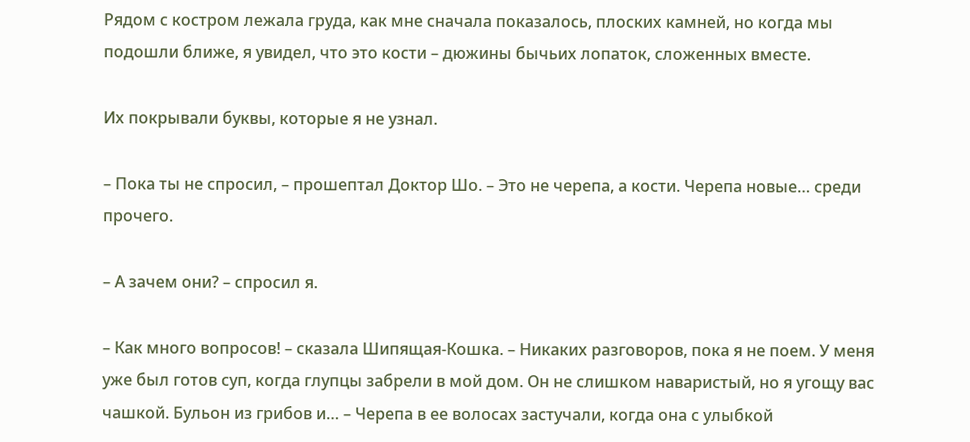Рядом с костром лежала груда, как мне сначала показалось, плоских камней, но когда мы подошли ближе, я увидел, что это кости – дюжины бычьих лопаток, сложенных вместе.

Их покрывали буквы, которые я не узнал.

– Пока ты не спросил, – прошептал Доктор Шо. – Это не черепа, а кости. Черепа новые… среди прочего.

– А зачем они? – спросил я.

– Как много вопросов! – сказала Шипящая-Кошка. – Никаких разговоров, пока я не поем. У меня уже был готов суп, когда глупцы забрели в мой дом. Он не слишком наваристый, но я угощу вас чашкой. Бульон из грибов и… – Черепа в ее волосах застучали, когда она с улыбкой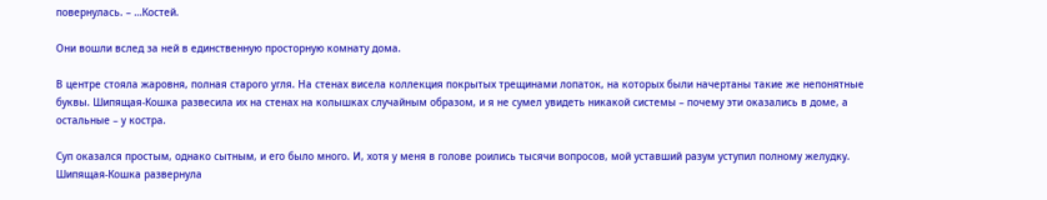повернулась. – …Костей.

Они вошли вслед за ней в единственную просторную комнату дома.

В центре стояла жаровня, полная старого угля. На стенах висела коллекция покрытых трещинами лопаток, на которых были начертаны такие же непонятные буквы. Шипящая-Кошка развесила их на стенах на колышках случайным образом, и я не сумел увидеть никакой системы – почему эти оказались в доме, а остальные – у костра.

Суп оказался простым, однако сытным, и его было много. И, хотя у меня в голове роились тысячи вопросов, мой уставший разум уступил полному желудку. Шипящая-Кошка развернула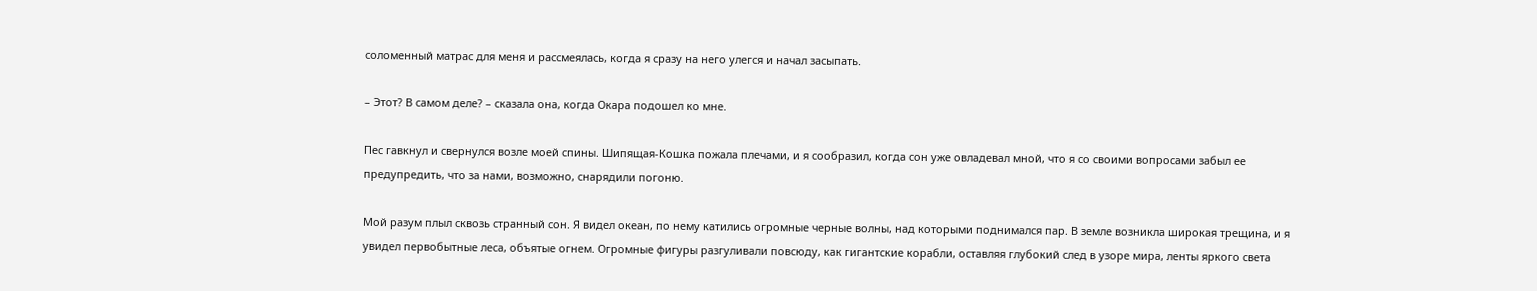соломенный матрас для меня и рассмеялась, когда я сразу на него улегся и начал засыпать.

– Этот? В самом деле? – сказала она, когда Окара подошел ко мне.

Пес гавкнул и свернулся возле моей спины. Шипящая-Кошка пожала плечами, и я сообразил, когда сон уже овладевал мной, что я со своими вопросами забыл ее предупредить, что за нами, возможно, снарядили погоню.

Мой разум плыл сквозь странный сон. Я видел океан, по нему катились огромные черные волны, над которыми поднимался пар. В земле возникла широкая трещина, и я увидел первобытные леса, объятые огнем. Огромные фигуры разгуливали повсюду, как гигантские корабли, оставляя глубокий след в узоре мира, ленты яркого света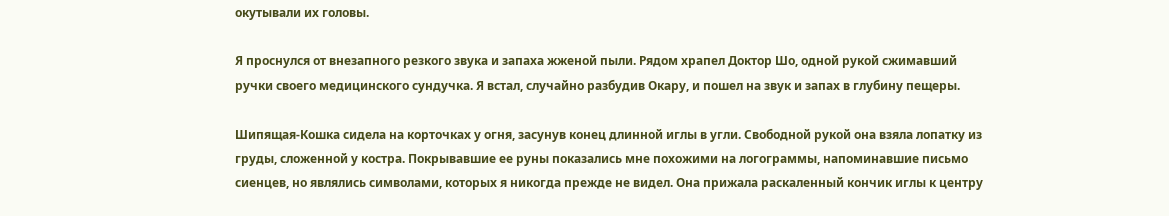окутывали их головы.

Я проснулся от внезапного резкого звука и запаха жженой пыли. Рядом храпел Доктор Шо, одной рукой сжимавший ручки своего медицинского сундучка. Я встал, случайно разбудив Окару, и пошел на звук и запах в глубину пещеры.

Шипящая-Кошка сидела на корточках у огня, засунув конец длинной иглы в угли. Свободной рукой она взяла лопатку из груды, сложенной у костра. Покрывавшие ее руны показались мне похожими на логограммы, напоминавшие письмо сиенцев, но являлись символами, которых я никогда прежде не видел. Она прижала раскаленный кончик иглы к центру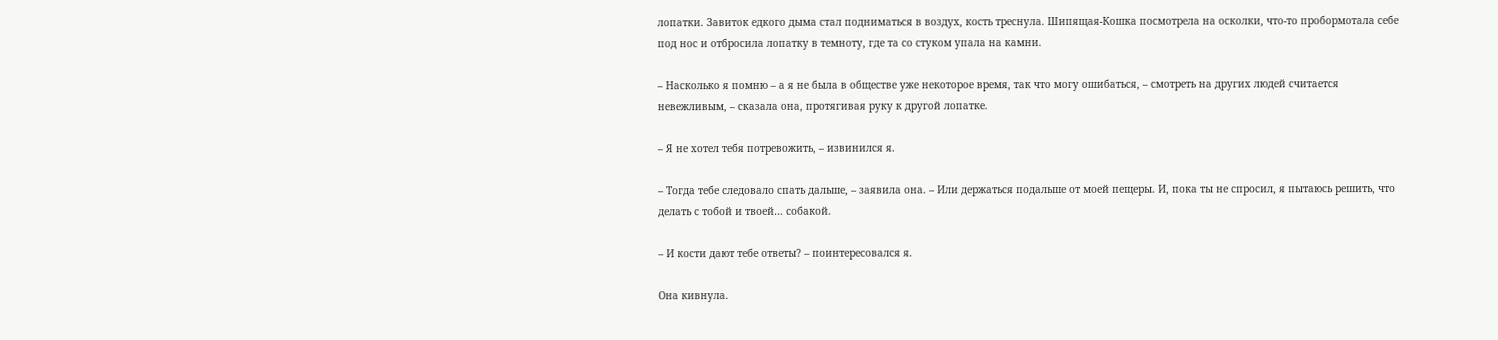лопатки. Завиток едкого дыма стал подниматься в воздух, кость треснула. Шипящая-Кошка посмотрела на осколки, что-то пробормотала себе под нос и отбросила лопатку в темноту, где та со стуком упала на камни.

– Насколько я помню – а я не была в обществе уже некоторое время, так что могу ошибаться, – смотреть на других людей считается невежливым, – сказала она, протягивая руку к другой лопатке.

– Я не хотел тебя потревожить, – извинился я.

– Тогда тебе следовало спать дальше, – заявила она. – Или держаться подальше от моей пещеры. И, пока ты не спросил, я пытаюсь решить, что делать с тобой и твоей… собакой.

– И кости дают тебе ответы? – поинтересовался я.

Она кивнула.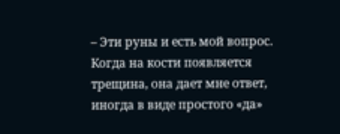– Эти руны и есть мой вопрос. Когда на кости появляется трещина, она дает мне ответ, иногда в виде простого «да»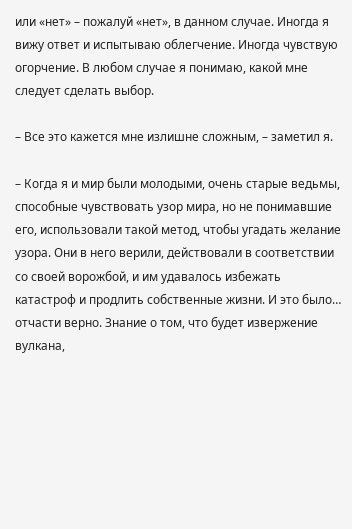или «нет» – пожалуй «нет», в данном случае. Иногда я вижу ответ и испытываю облегчение. Иногда чувствую огорчение. В любом случае я понимаю, какой мне следует сделать выбор.

– Все это кажется мне излишне сложным, – заметил я.

– Когда я и мир были молодыми, очень старые ведьмы, способные чувствовать узор мира, но не понимавшие его, использовали такой метод, чтобы угадать желание узора. Они в него верили, действовали в соответствии со своей ворожбой, и им удавалось избежать катастроф и продлить собственные жизни. И это было… отчасти верно. Знание о том, что будет извержение вулкана,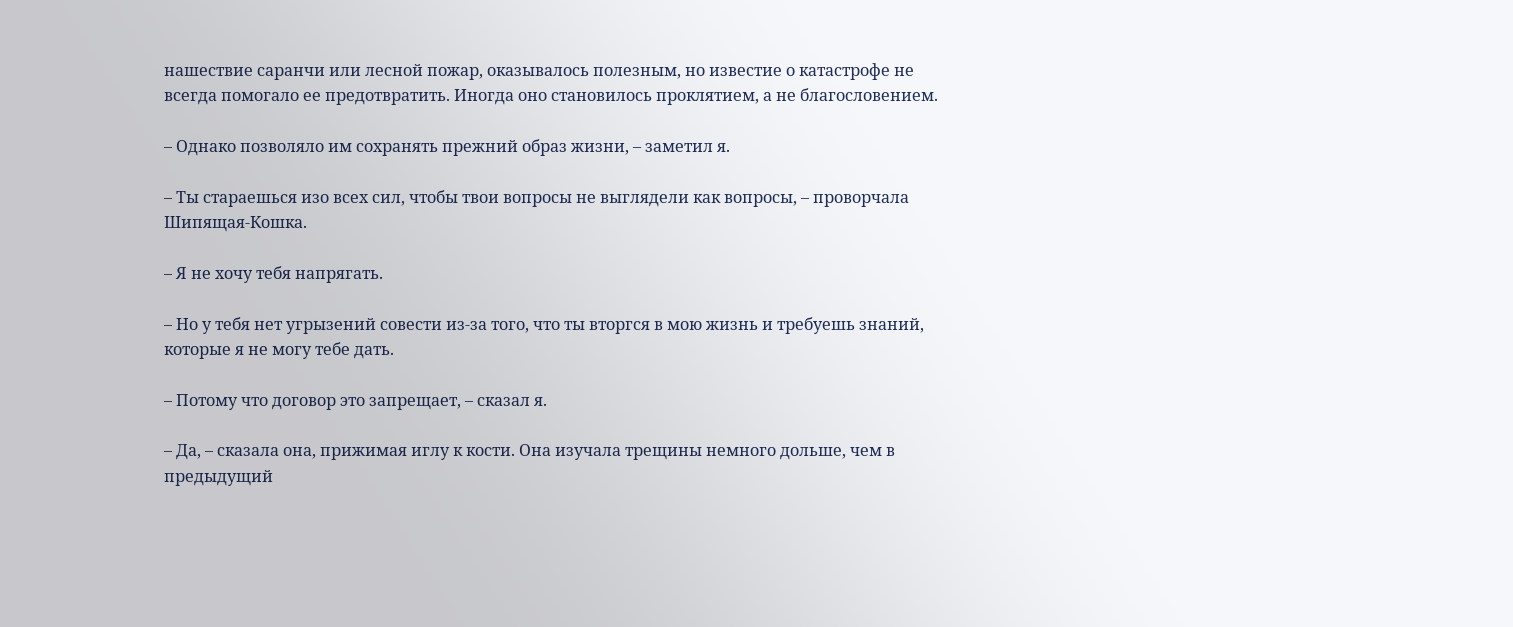нашествие саранчи или лесной пожар, оказывалось полезным, но известие о катастрофе не всегда помогало ее предотвратить. Иногда оно становилось проклятием, а не благословением.

– Однако позволяло им сохранять прежний образ жизни, – заметил я.

– Ты стараешься изо всех сил, чтобы твои вопросы не выглядели как вопросы, – проворчала Шипящая-Кошка.

– Я не хочу тебя напрягать.

– Но у тебя нет угрызений совести из-за того, что ты вторгся в мою жизнь и требуешь знаний, которые я не могу тебе дать.

– Потому что договор это запрещает, – сказал я.

– Да, – сказала она, прижимая иглу к кости. Она изучала трещины немного дольше, чем в предыдущий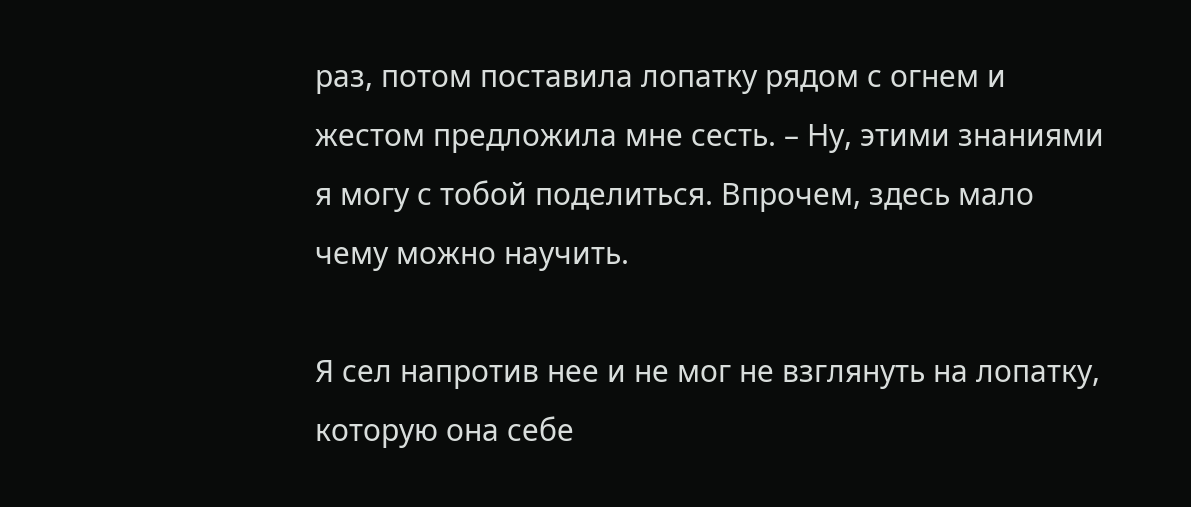раз, потом поставила лопатку рядом с огнем и жестом предложила мне сесть. – Ну, этими знаниями я могу с тобой поделиться. Впрочем, здесь мало чему можно научить.

Я сел напротив нее и не мог не взглянуть на лопатку, которую она себе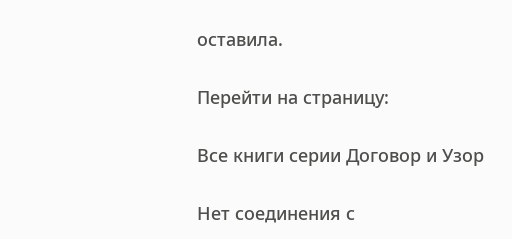оставила.

Перейти на страницу:

Все книги серии Договор и Узор

Нет соединения с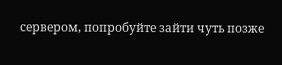сервером, попробуйте зайти чуть позже